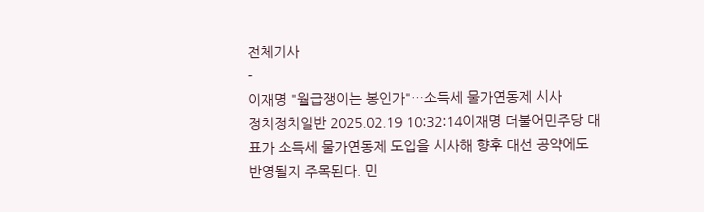전체기사
-
이재명 "월급쟁이는 봉인가"…소득세 물가연동제 시사
정치정치일반 2025.02.19 10:32:14이재명 더불어민주당 대표가 소득세 물가연동제 도입을 시사해 향후 대선 공약에도 반영될지 주목된다. 민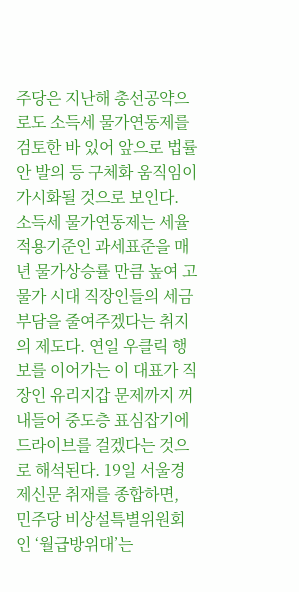주당은 지난해 총선공약으로도 소득세 물가연동제를 검토한 바 있어 앞으로 법률안 발의 등 구체화 움직임이 가시화될 것으로 보인다. 소득세 물가연동제는 세율 적용기준인 과세표준을 매년 물가상승률 만큼 높여 고물가 시대 직장인들의 세금 부담을 줄여주겠다는 취지의 제도다. 연일 우클릭 행보를 이어가는 이 대표가 직장인 유리지갑 문제까지 꺼내들어 중도층 표심잡기에 드라이브를 걸겠다는 것으로 해석된다. 19일 서울경제신문 취재를 종합하면, 민주당 비상설특별위원회인 ‘월급방위대’는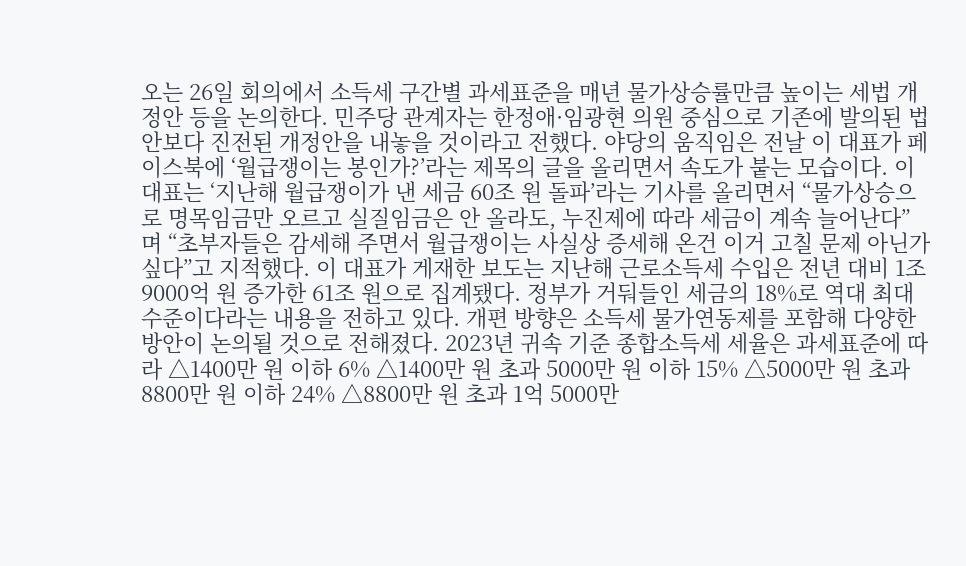오는 26일 회의에서 소득세 구간별 과세표준을 매년 물가상승률만큼 높이는 세법 개정안 등을 논의한다. 민주당 관계자는 한정애·임광현 의원 중심으로 기존에 발의된 법안보다 진전된 개정안을 내놓을 것이라고 전했다. 야당의 움직임은 전날 이 대표가 페이스북에 ‘월급쟁이는 봉인가?’라는 제목의 글을 올리면서 속도가 붙는 모습이다. 이 대표는 ‘지난해 월급쟁이가 낸 세금 60조 원 돌파’라는 기사를 올리면서 “물가상승으로 명목임금만 오르고 실질임금은 안 올라도, 누진제에 따라 세금이 계속 늘어난다”며 “초부자들은 감세해 주면서 월급쟁이는 사실상 증세해 온건 이거 고칠 문제 아닌가싶다”고 지적했다. 이 대표가 게재한 보도는 지난해 근로소득세 수입은 전년 대비 1조 9000억 원 증가한 61조 원으로 집계됐다. 정부가 거둬들인 세금의 18%로 역대 최대 수준이다라는 내용을 전하고 있다. 개편 방향은 소득세 물가연동제를 포함해 다양한 방안이 논의될 것으로 전해졌다. 2023년 귀속 기준 종합소득세 세율은 과세표준에 따라 △1400만 원 이하 6% △1400만 원 초과 5000만 원 이하 15% △5000만 원 초과 8800만 원 이하 24% △8800만 원 초과 1억 5000만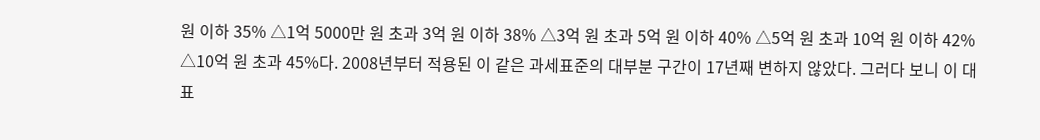원 이하 35% △1억 5000만 원 초과 3억 원 이하 38% △3억 원 초과 5억 원 이하 40% △5억 원 초과 10억 원 이하 42% △10억 원 초과 45%다. 2008년부터 적용된 이 같은 과세표준의 대부분 구간이 17년째 변하지 않았다. 그러다 보니 이 대표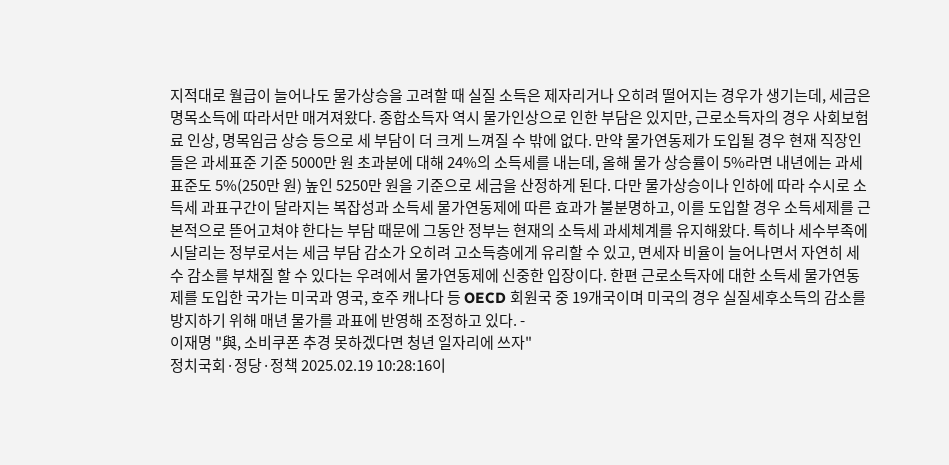지적대로 월급이 늘어나도 물가상승을 고려할 때 실질 소득은 제자리거나 오히려 떨어지는 경우가 생기는데, 세금은 명목소득에 따라서만 매겨져왔다. 종합소득자 역시 물가인상으로 인한 부담은 있지만, 근로소득자의 경우 사회보험료 인상, 명목임금 상승 등으로 세 부담이 더 크게 느껴질 수 밖에 없다. 만약 물가연동제가 도입될 경우 현재 직장인들은 과세표준 기준 5000만 원 초과분에 대해 24%의 소득세를 내는데, 올해 물가 상승률이 5%라면 내년에는 과세표준도 5%(250만 원) 높인 5250만 원을 기준으로 세금을 산정하게 된다. 다만 물가상승이나 인하에 따라 수시로 소득세 과표구간이 달라지는 복잡성과 소득세 물가연동제에 따른 효과가 불분명하고, 이를 도입할 경우 소득세제를 근본적으로 뜯어고쳐야 한다는 부담 때문에 그동안 정부는 현재의 소득세 과세체계를 유지해왔다. 특히나 세수부족에 시달리는 정부로서는 세금 부담 감소가 오히려 고소득층에게 유리할 수 있고, 면세자 비율이 늘어나면서 자연히 세수 감소를 부채질 할 수 있다는 우려에서 물가연동제에 신중한 입장이다. 한편 근로소득자에 대한 소득세 물가연동제를 도입한 국가는 미국과 영국, 호주 캐나다 등 OECD 회원국 중 19개국이며 미국의 경우 실질세후소득의 감소를 방지하기 위해 매년 물가를 과표에 반영해 조정하고 있다. -
이재명 "與, 소비쿠폰 추경 못하겠다면 청년 일자리에 쓰자"
정치국회·정당·정책 2025.02.19 10:28:16이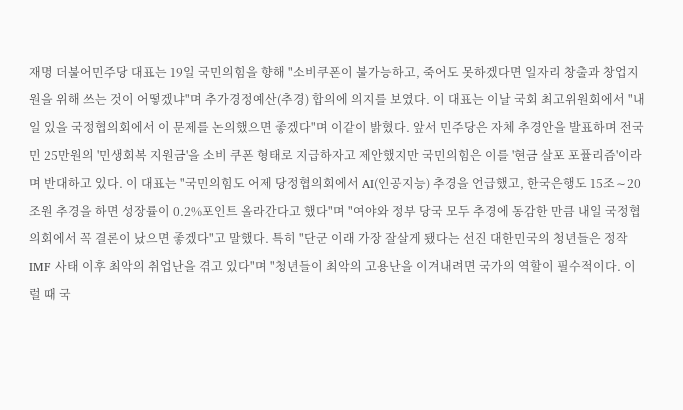재명 더불어민주당 대표는 19일 국민의힘을 향해 "소비쿠폰이 불가능하고, 죽어도 못하겠다면 일자리 창출과 창업지원을 위해 쓰는 것이 어떻겠냐"며 추가경정예산(추경) 합의에 의지를 보였다. 이 대표는 이날 국회 최고위원회에서 "내일 있을 국정협의회에서 이 문제를 논의했으면 좋겠다"며 이같이 밝혔다. 앞서 민주당은 자체 추경안을 발표하며 전국민 25만원의 '민생회복 지원금'을 소비 쿠폰 형태로 지급하자고 제안했지만 국민의힘은 이를 '현금 살포 포퓰리즘'이라며 반대하고 있다. 이 대표는 "국민의힘도 어제 당정협의회에서 AI(인공지능) 추경을 언급했고, 한국은행도 15조∼20조원 추경을 하면 성장률이 0.2%포인트 올라간다고 했다"며 "여야와 정부 당국 모두 추경에 동감한 만큼 내일 국정협의회에서 꼭 결론이 났으면 좋겠다"고 말했다. 특히 "단군 이래 가장 잘살게 됐다는 선진 대한민국의 청년들은 정작 IMF 사태 이후 최악의 취업난을 겪고 있다"며 "청년들이 최악의 고용난을 이겨내려면 국가의 역할이 필수적이다. 이럴 때 국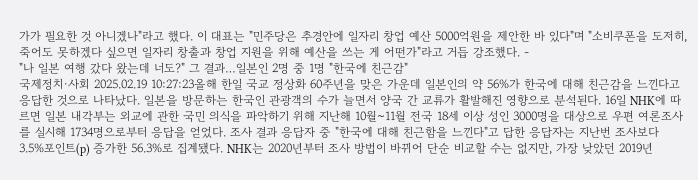가가 필요한 것 아니겠나"라고 했다. 이 대표는 "민주당은 추경안에 일자리 창업 예산 5000억원을 제안한 바 있다"며 "소비쿠폰을 도저히, 죽어도 못하겠다 싶으면 일자리 창출과 창업 지원을 위해 예산을 쓰는 게 어떤가"라고 거듭 강조했다. -
"나 일본 여행 갔다 왔는데 너도?" 그 결과…일본인 2명 중 1명 "한국에 친근감"
국제정치·사회 2025.02.19 10:27:23올해 한일 국교 정상화 60주년을 맞은 가운데 일본인의 약 56%가 한국에 대해 친근감을 느낀다고 응답한 것으로 나타났다. 일본을 방문하는 한국인 관광객의 수가 늘면서 양국 간 교류가 활발해진 영향으로 분석된다. 16일 NHK에 따르면 일본 내각부는 외교에 관한 국민 의식을 파악하기 위해 지난해 10월~11월 전국 18세 이상 성인 3000명을 대상으로 우편 여론조사를 실시해 1734명으로부터 응답을 얻었다. 조사 결과 응답자 중 "한국에 대해 친근함을 느낀다"고 답한 응답자는 지난번 조사보다 3.5%포인트(p) 증가한 56.3%로 집계됐다. NHK는 2020년부터 조사 방법이 바뀌어 단순 비교할 수는 없지만, 가장 낮았던 2019년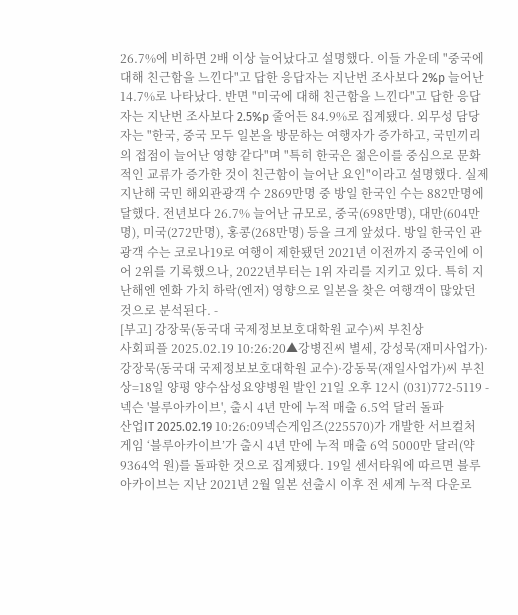26.7%에 비하면 2배 이상 늘어났다고 설명했다. 이들 가운데 "중국에 대해 친근함을 느낀다"고 답한 응답자는 지난번 조사보다 2%p 늘어난 14.7%로 나타났다. 반면 "미국에 대해 친근함을 느낀다"고 답한 응답자는 지난번 조사보다 2.5%p 줄어든 84.9%로 집계됐다. 외무성 담당자는 "한국, 중국 모두 일본을 방문하는 여행자가 증가하고, 국민끼리의 접점이 늘어난 영향 같다"며 "특히 한국은 젊은이를 중심으로 문화적인 교류가 증가한 것이 친근함이 늘어난 요인"이라고 설명했다. 실제 지난해 국민 해외관광객 수 2869만명 중 방일 한국인 수는 882만명에 달했다. 전년보다 26.7% 늘어난 규모로, 중국(698만명), 대만(604만명), 미국(272만명), 홍콩(268만명) 등을 크게 앞섰다. 방일 한국인 관광객 수는 코로나19로 여행이 제한됐던 2021년 이전까지 중국인에 이어 2위를 기록했으나, 2022년부터는 1위 자리를 지키고 있다. 특히 지난해엔 엔화 가치 하락(엔저) 영향으로 일본을 찾은 여행객이 많았던 것으로 분석된다. -
[부고] 강장묵(동국대 국제정보보호대학원 교수)씨 부친상
사회피플 2025.02.19 10:26:20▲강병진씨 별세, 강성묵(재미사업가)·강장묵(동국대 국제정보보호대학원 교수)·강동묵(재일사업가)씨 부친상=18일 양평 양수삼성요양병원 발인 21일 오후 12시 (031)772-5119 -
넥슨 '블루아카이브', 출시 4년 만에 누적 매출 6.5억 달러 돌파
산업IT 2025.02.19 10:26:09넥슨게임즈(225570)가 개발한 서브컬처 게임 ‘블루아카이브’가 출시 4년 만에 누적 매출 6억 5000만 달러(약 9364억 원)를 돌파한 것으로 집계됐다. 19일 센서타워에 따르면 블루아카이브는 지난 2021년 2월 일본 선출시 이후 전 세계 누적 다운로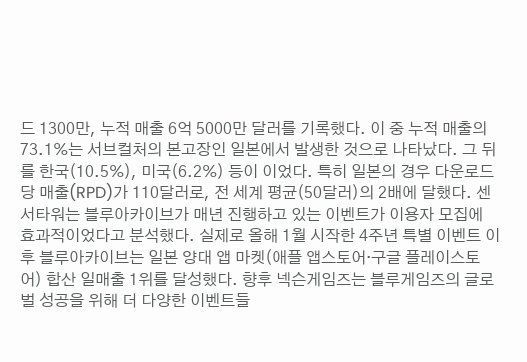드 1300만, 누적 매출 6억 5000만 달러를 기록했다. 이 중 누적 매출의 73.1%는 서브컬처의 본고장인 일본에서 발생한 것으로 나타났다. 그 뒤를 한국(10.5%), 미국(6.2%) 등이 이었다. 특히 일본의 경우 다운로드당 매출(RPD)가 110달러로, 전 세계 평균(50달러)의 2배에 달했다. 센서타워는 블루아카이브가 매년 진행하고 있는 이벤트가 이용자 모집에 효과적이었다고 분석했다. 실제로 올해 1월 시작한 4주년 특별 이벤트 이후 블루아카이브는 일본 양대 앱 마켓(애플 앱스토어·구글 플레이스토어) 합산 일매출 1위를 달성했다. 향후 넥슨게임즈는 블루게임즈의 글로벌 성공을 위해 더 다양한 이벤트들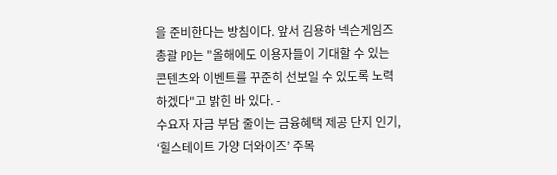을 준비한다는 방침이다. 앞서 김용하 넥슨게임즈 총괄 PD는 "올해에도 이용자들이 기대할 수 있는 콘텐츠와 이벤트를 꾸준히 선보일 수 있도록 노력하겠다"고 밝힌 바 있다. -
수요자 자금 부담 줄이는 금융혜택 제공 단지 인기, ‘힐스테이트 가양 더와이즈’ 주목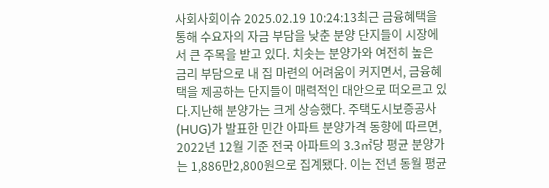사회사회이슈 2025.02.19 10:24:13최근 금융혜택을 통해 수요자의 자금 부담을 낮춘 분양 단지들이 시장에서 큰 주목을 받고 있다. 치솟는 분양가와 여전히 높은 금리 부담으로 내 집 마련의 어려움이 커지면서, 금융혜택을 제공하는 단지들이 매력적인 대안으로 떠오르고 있다.지난해 분양가는 크게 상승했다. 주택도시보증공사(HUG)가 발표한 민간 아파트 분양가격 동향에 따르면, 2022년 12월 기준 전국 아파트의 3.3㎡당 평균 분양가는 1,886만2,800원으로 집계됐다. 이는 전년 동월 평균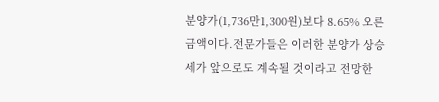분양가(1,736만1,300원)보다 8.65% 오른 금액이다.전문가들은 이러한 분양가 상승세가 앞으로도 계속될 것이라고 전망한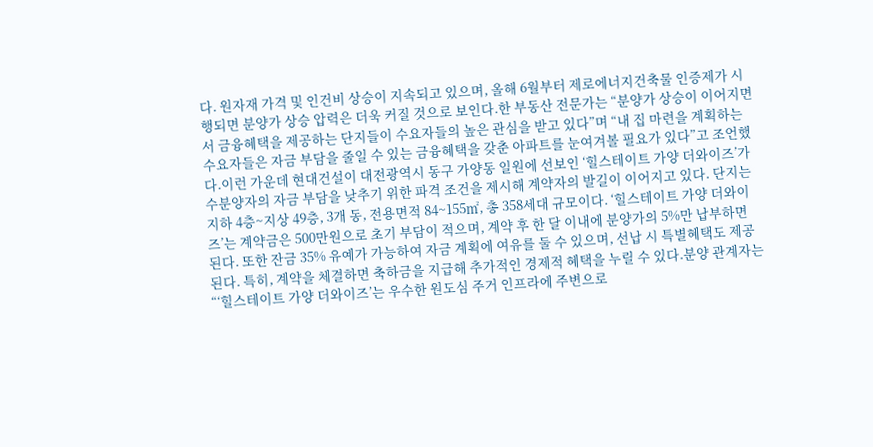다. 원자재 가격 및 인건비 상승이 지속되고 있으며, 올해 6월부터 제로에너지건축물 인증제가 시행되면 분양가 상승 압력은 더욱 커질 것으로 보인다.한 부동산 전문가는 “분양가 상승이 이어지면서 금융혜택을 제공하는 단지들이 수요자들의 높은 관심을 받고 있다”며 “내 집 마련을 계획하는 수요자들은 자금 부담을 줄일 수 있는 금융혜택을 갖춘 아파트를 눈여겨볼 필요가 있다”고 조언했다.이런 가운데 현대건설이 대전광역시 동구 가양동 일원에 선보인 ‘힐스테이트 가양 더와이즈’가 수분양자의 자금 부담을 낮추기 위한 파격 조건을 제시해 계약자의 발길이 이어지고 있다. 단지는 지하 4층~지상 49층, 3개 동, 전용면적 84~155㎡, 총 358세대 규모이다. ‘힐스테이트 가양 더와이즈’는 계약금은 500만원으로 초기 부담이 적으며, 계약 후 한 달 이내에 분양가의 5%만 납부하면 된다. 또한 잔금 35% 유예가 가능하여 자금 계획에 여유를 둘 수 있으며, 선납 시 특별혜택도 제공된다. 특히, 계약을 체결하면 축하금을 지급해 추가적인 경제적 혜택을 누릴 수 있다.분양 관계자는 “‘힐스테이트 가양 더와이즈’는 우수한 원도심 주거 인프라에 주변으로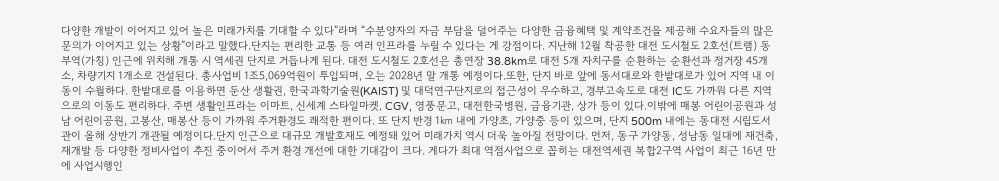다양한 개발이 이어지고 있어 높은 미래가치를 기대할 수 있다”라며 “수분양자의 자금 부담을 덜어주는 다양한 금융혜택 및 계약조건을 제공해 수요자들의 많은 문의가 이어지고 있는 상황”이라고 말했다.단지는 편리한 교통 등 여러 인프라를 누릴 수 있다는 게 강점이다. 지난해 12월 착공한 대전 도시철도 2호선(트램) 동부역(가칭) 인근에 위치해 개통 시 역세권 단지로 거듭나게 된다. 대전 도시철도 2호선은 총연장 38.8km로 대전 5개 자치구를 순환하는 순환선과 정거장 45개소, 차량기지 1개소로 건설된다. 총사업비 1조5,069억원이 투입되며, 오는 2028년 말 개통 예정이다.또한, 단지 바로 앞에 동서대로와 한밭대로가 있어 지역 내 이동이 수월하다. 한밭대로를 이용하면 둔산 생활권, 한국과학기술원(KAIST) 및 대덕연구단지로의 접근성이 우수하고, 경부고속도로 대전 IC도 가까워 다른 지역으로의 이동도 편리하다. 주변 생활인프라는 이마트, 신세계 스타일마켓, CGV, 영풍문고, 대전한국병원, 금융기관, 상가 등이 있다.이밖에 매봉 어린이공원과 성남 어린이공원, 고봉산, 매봉산 등이 가까워 주거환경도 쾌적한 편이다. 또 단지 반경 1㎞ 내에 가양초, 가양중 등이 있으며, 단지 500m 내에는 동대전 시립도서관이 올해 상반기 개관될 예정이다.단지 인근으로 대규모 개발호재도 예정돼 있어 미래가치 역시 더욱 높아질 전망이다. 먼저, 동구 가양동, 성남동 일대에 재건축, 재개발 등 다양한 정비사업이 추진 중이어서 주거 환경 개선에 대한 기대감이 크다. 게다가 최대 역점사업으로 꼽히는 대전역세권 복합2구역 사업이 최근 16년 만에 사업시행인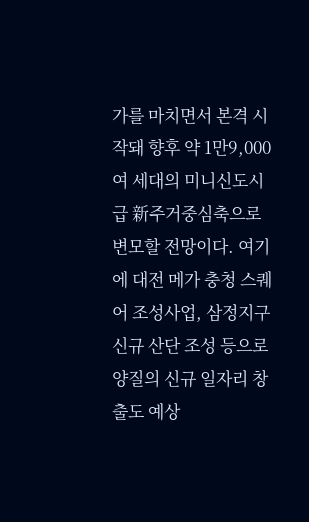가를 마치면서 본격 시작돼 향후 약 1만9,000여 세대의 미니신도시급 新주거중심축으로 변모할 전망이다. 여기에 대전 메가 충청 스퀘어 조성사업, 삼정지구 신규 산단 조성 등으로 양질의 신규 일자리 창출도 예상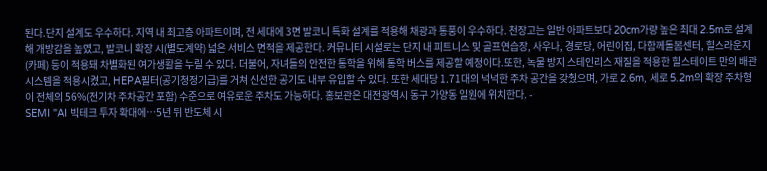된다.단지 설계도 우수하다. 지역 내 최고층 아파트이며, 전 세대에 3면 발코니 특화 설계를 적용해 채광과 통풍이 우수하다. 천장고는 일반 아파트보다 20cm가량 높은 최대 2.5m로 설계해 개방감을 높였고, 발코니 확장 시(별도계약) 넓은 서비스 면적을 제공한다. 커뮤니티 시설로는 단지 내 피트니스 및 골프연습장, 사우나, 경로당, 어린이집, 다함께돌봄센터, 힐스라운지(카페) 등이 적용돼 차별화된 여가생활을 누릴 수 있다. 더불어, 자녀들의 안전한 통학을 위해 통학 버스를 제공할 예정이다.또한, 녹물 방지 스테인리스 재질을 적용한 힐스테이트 만의 배관시스템을 적용시켰고, HEPA필터(공기청정기급)를 거쳐 신선한 공기도 내부 유입할 수 있다. 또한 세대당 1.71대의 넉넉한 주차 공간을 갖췄으며, 가로 2.6m, 세로 5.2m의 확장 주차형이 전체의 56%(전기차 주차공간 포함) 수준으로 여유로운 주차도 가능하다. 홍보관은 대전광역시 동구 가양동 일원에 위치한다. -
SEMI "AI 빅테크 투자 확대에…5년 뒤 반도체 시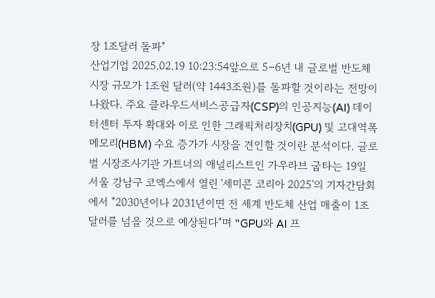장 1조달러 돌파"
산업기업 2025.02.19 10:23:54앞으로 5∼6년 내 글로벌 반도체 시장 규모가 1조원 달러(약 1443조원)를 돌파할 것이라는 전망이 나왔다. 주요 클라우드서비스공급자(CSP)의 인공지능(AI) 데이터센터 투자 확대와 이로 인한 그래픽처리장치(GPU) 및 고대역폭 메모리(HBM) 수요 증가가 시장을 견인할 것이란 분석이다. 글로벌 시장조사기관 가트너의 애널리스트인 가우라브 굽타는 19일 서울 강남구 코엑스에서 열린 '세미콘 코리아 2025'의 기자간담회에서 "2030년이나 2031년이면 전 세계 반도체 산업 매출이 1조 달러를 넘을 것으로 예상된다"며 "GPU와 AI 프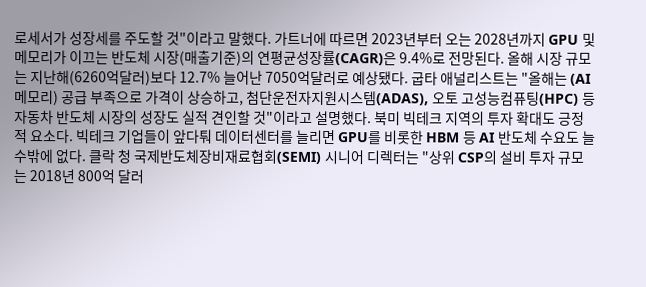로세서가 성장세를 주도할 것"이라고 말했다. 가트너에 따르면 2023년부터 오는 2028년까지 GPU 및 메모리가 이끄는 반도체 시장(매출기준)의 연평균성장률(CAGR)은 9.4%로 전망된다. 올해 시장 규모는 지난해(6260억달러)보다 12.7% 늘어난 7050억달러로 예상됐다. 굽타 애널리스트는 "올해는 (AI 메모리) 공급 부족으로 가격이 상승하고, 첨단운전자지원시스템(ADAS), 오토 고성능컴퓨팅(HPC) 등 자동차 반도체 시장의 성장도 실적 견인할 것"이라고 설명했다. 북미 빅테크 지역의 투자 확대도 긍정적 요소다. 빅테크 기업들이 앞다퉈 데이터센터를 늘리면 GPU를 비롯한 HBM 등 AI 반도체 수요도 늘 수밖에 없다. 클락 청 국제반도체장비재료협회(SEMI) 시니어 디렉터는 "상위 CSP의 설비 투자 규모는 2018년 800억 달러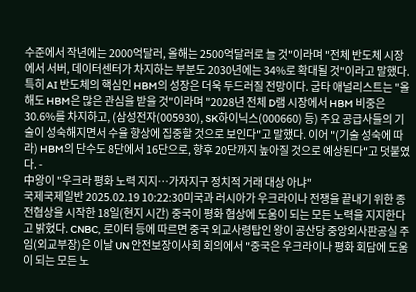수준에서 작년에는 2000억달러, 올해는 2500억달러로 늘 것"이라며 "전체 반도체 시장에서 서버, 데이터센터가 차지하는 부분도 2030년에는 34%로 확대될 것"이라고 말했다. 특히 AI 반도체의 핵심인 HBM의 성장은 더욱 두드러질 전망이다. 굽타 애널리스트는 "올해도 HBM은 많은 관심을 받을 것"이라며 "2028년 전체 D램 시장에서 HBM 비중은 30.6%를 차지하고, (삼성전자(005930), SK하이닉스(000660) 등) 주요 공급사들의 기술이 성숙해지면서 수율 향상에 집중할 것으로 보인다"고 말했다. 이어 "(기술 성숙에 따라) HBM의 단수도 8단에서 16단으로, 향후 20단까지 높아질 것으로 예상된다"고 덧붙였다. -
中왕이 "우크라 평화 노력 지지…가자지구 정치적 거래 대상 아냐"
국제국제일반 2025.02.19 10:22:30미국과 러시아가 우크라이나 전쟁을 끝내기 위한 종전협상을 시작한 18일(현지 시간) 중국이 평화 협상에 도움이 되는 모든 노력을 지지한다고 밝혔다. CNBC, 로이터 등에 따르면 중국 외교사령탑인 왕이 공산당 중앙외사판공실 주임(외교부장)은 이날 UN 안전보장이사회 회의에서 "중국은 우크라이나 평화 회담에 도움이 되는 모든 노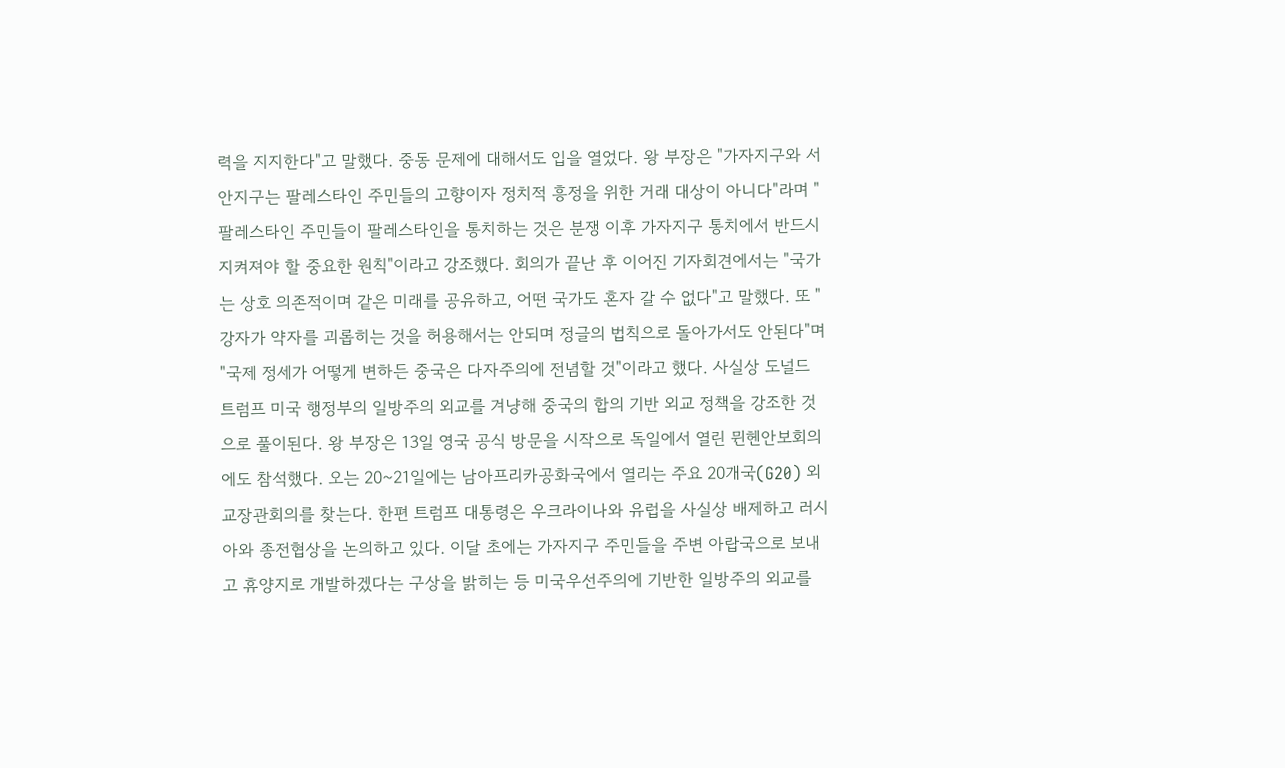력을 지지한다"고 말했다. 중동 문제에 대해서도 입을 열었다. 왕 부장은 "가자지구와 서안지구는 팔레스타인 주민들의 고향이자 정치적 흥정을 위한 거래 대상이 아니다"라며 "팔레스타인 주민들이 팔레스타인을 통치하는 것은 분쟁 이후 가자지구 통치에서 반드시 지켜져야 할 중요한 원칙"이라고 강조했다. 회의가 끝난 후 이어진 기자회견에서는 "국가는 상호 의존적이며 같은 미래를 공유하고, 어떤 국가도 혼자 갈 수 없다"고 말했다. 또 "강자가 약자를 괴롭히는 것을 허용해서는 안되며 정글의 법칙으로 돌아가서도 안된다"며 "국제 정세가 어떻게 변하든 중국은 다자주의에 전념할 것"이라고 했다. 사실상 도널드 트럼프 미국 행정부의 일방주의 외교를 겨냥해 중국의 합의 기반 외교 정책을 강조한 것으로 풀이된다. 왕 부장은 13일 영국 공식 방문을 시작으로 독일에서 열린 뮌헨안보회의에도 참석했다. 오는 20~21일에는 남아프리카공화국에서 열리는 주요 20개국(G20) 외교장관회의를 찾는다. 한편 트럼프 대통령은 우크라이나와 유럽을 사실상 배제하고 러시아와 종전협상을 논의하고 있다. 이달 초에는 가자지구 주민들을 주변 아랍국으로 보내고 휴양지로 개발하겠다는 구상을 밝히는 등 미국우선주의에 기반한 일방주의 외교를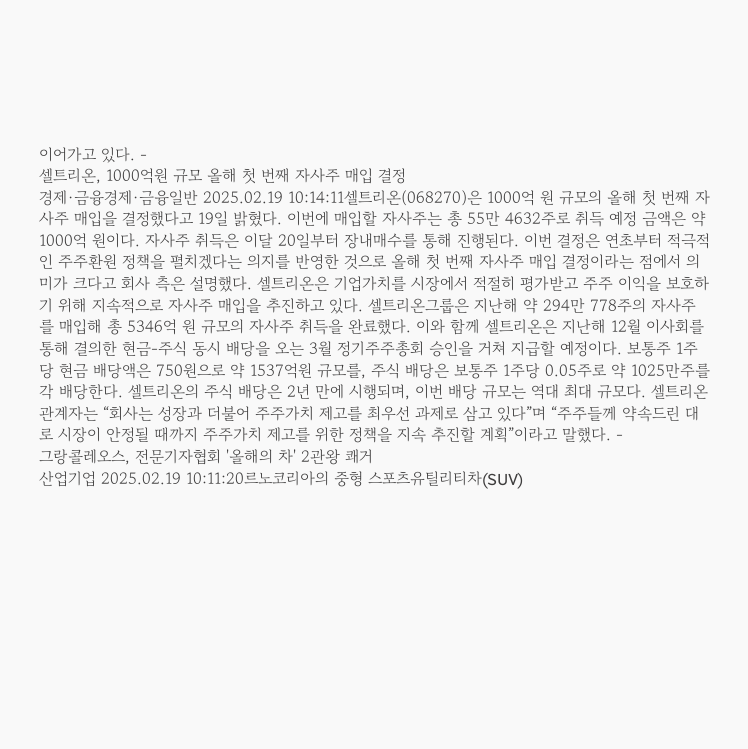이어가고 있다. -
셀트리온, 1000억원 규모 올해 첫 번째 자사주 매입 결정
경제·금융경제·금융일반 2025.02.19 10:14:11셀트리온(068270)은 1000억 원 규모의 올해 첫 번째 자사주 매입을 결정했다고 19일 밝혔다. 이번에 매입할 자사주는 총 55만 4632주로 취득 예정 금액은 약 1000억 원이다. 자사주 취득은 이달 20일부터 장내매수를 통해 진행된다. 이번 결정은 연초부터 적극적인 주주환원 정책을 펼치겠다는 의지를 반영한 것으로 올해 첫 번째 자사주 매입 결정이라는 점에서 의미가 크다고 회사 측은 설명했다. 셀트리온은 기업가치를 시장에서 적절히 평가받고 주주 이익을 보호하기 위해 지속적으로 자사주 매입을 추진하고 있다. 셀트리온그룹은 지난해 약 294만 778주의 자사주를 매입해 총 5346억 원 규모의 자사주 취득을 완료했다. 이와 함께 셀트리온은 지난해 12월 이사회를 통해 결의한 현금-주식 동시 배당을 오는 3월 정기주주총회 승인을 거쳐 지급할 예정이다. 보통주 1주당 현금 배당액은 750원으로 약 1537억원 규모를, 주식 배당은 보통주 1주당 0.05주로 약 1025만주를 각 배당한다. 셀트리온의 주식 배당은 2년 만에 시행되며, 이번 배당 규모는 역대 최대 규모다. 셀트리온 관계자는 “회사는 성장과 더불어 주주가치 제고를 최우선 과제로 삼고 있다”며 “주주들께 약속드린 대로 시장이 안정될 때까지 주주가치 제고를 위한 정책을 지속 추진할 계획”이라고 말했다. -
그랑콜레오스, 전문기자협회 '올해의 차' 2관왕 쾌거
산업기업 2025.02.19 10:11:20르노코리아의 중형 스포츠유틸리티차(SUV)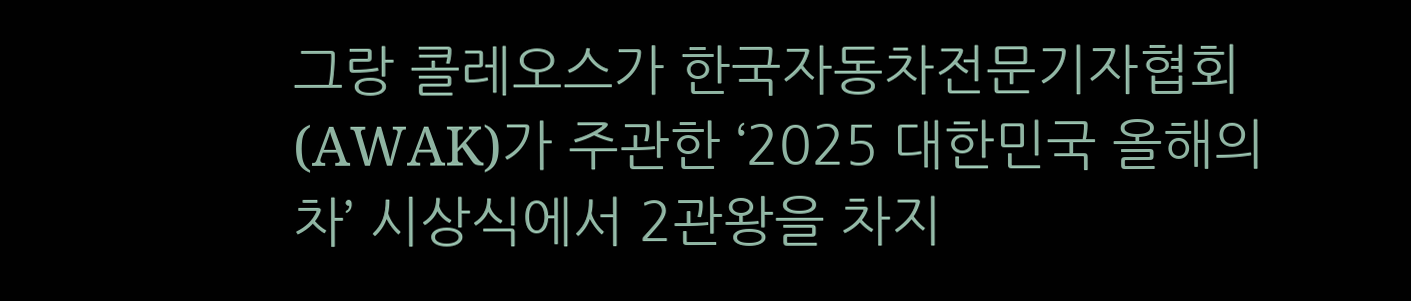그랑 콜레오스가 한국자동차전문기자협회(AWAK)가 주관한 ‘2025 대한민국 올해의 차’ 시상식에서 2관왕을 차지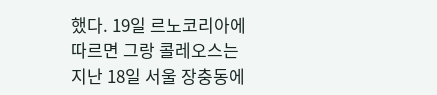했다. 19일 르노코리아에 따르면 그랑 콜레오스는 지난 18일 서울 장충동에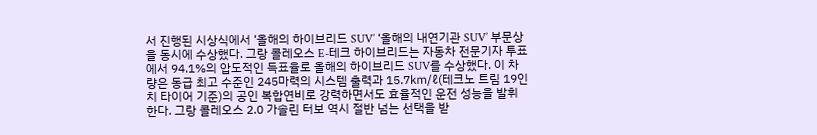서 진행된 시상식에서 ‘올해의 하이브리드 SUV’ ‘올해의 내연기관 SUV’ 부문상을 동시에 수상했다. 그랑 콜레오스 E-테크 하이브리드는 자동차 전문기자 투표에서 94.1%의 압도적인 득표율로 올해의 하이브리드 SUV를 수상했다. 이 차량은 동급 최고 수준인 245마력의 시스템 출력과 15.7㎞/ℓ(테크노 트림 19인치 타이어 기준)의 공인 복합연비로 강력하면서도 효율적인 운전 성능을 발휘한다. 그랑 콜레오스 2.0 가솔린 터보 역시 절반 넘는 선택을 받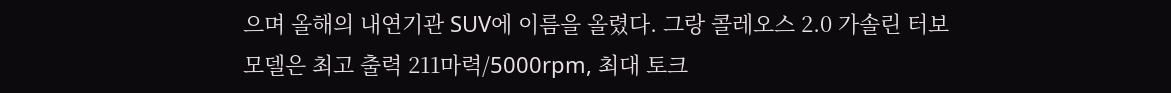으며 올해의 내연기관 SUV에 이름을 올렸다. 그랑 콜레오스 2.0 가솔린 터보 모델은 최고 출력 211마력/5000rpm, 최대 토크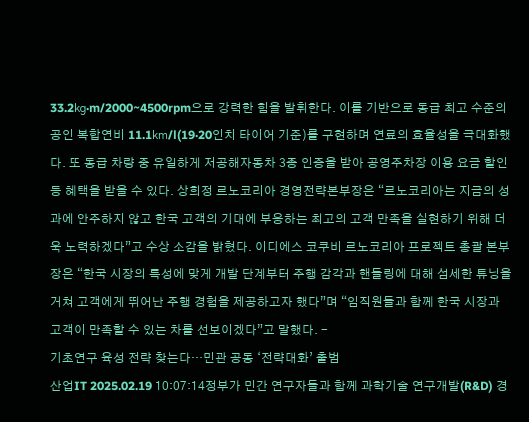33.2㎏·m/2000~4500rpm으로 강력한 힘을 발휘한다. 이를 기반으로 동급 최고 수준의 공인 복합연비 11.1㎞/l(19·20인치 타이어 기준)를 구현하며 연료의 효율성을 극대화했다. 또 동급 차량 중 유일하게 저공해자동차 3종 인증을 받아 공영주차장 이용 요금 할인 등 혜택을 받을 수 있다. 상희정 르노코리아 경영전략본부장은 “르노코리아는 지금의 성과에 안주하지 않고 한국 고객의 기대에 부응하는 최고의 고객 만족을 실현하기 위해 더욱 노력하겠다”고 수상 소감을 밝혔다. 이디에스 코쿠비 르노코리아 프로젝트 총괄 본부장은 “한국 시장의 특성에 맞게 개발 단계부터 주행 감각과 핸들링에 대해 섬세한 튜닝을 거쳐 고객에게 뛰어난 주행 경험을 제공하고자 했다”며 “임직원들과 함께 한국 시장과 고객이 만족할 수 있는 차를 선보이겠다”고 말했다. -
기초연구 육성 전략 찾는다…민관 공동 ‘전략대화’ 출범
산업IT 2025.02.19 10:07:14정부가 민간 연구자들과 함께 과학기술 연구개발(R&D) 경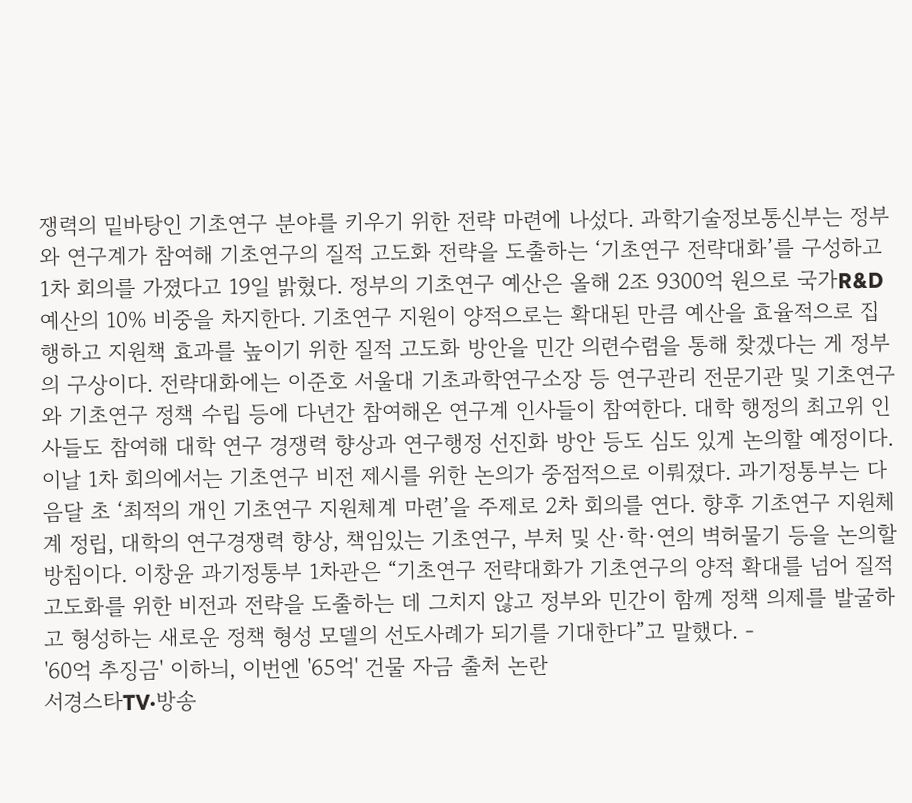쟁력의 밑바탕인 기초연구 분야를 키우기 위한 전략 마련에 나섰다. 과학기술정보통신부는 정부와 연구계가 참여해 기초연구의 질적 고도화 전략을 도출하는 ‘기초연구 전략대화’를 구성하고 1차 회의를 가졌다고 19일 밝혔다. 정부의 기초연구 예산은 올해 2조 9300억 원으로 국가R&D 예산의 10% 비중을 차지한다. 기초연구 지원이 양적으로는 확대된 만큼 예산을 효율적으로 집행하고 지원책 효과를 높이기 위한 질적 고도화 방안을 민간 의련수렴을 통해 찾겠다는 게 정부의 구상이다. 전략대화에는 이준호 서울대 기초과학연구소장 등 연구관리 전문기관 및 기초연구와 기초연구 정책 수립 등에 다년간 참여해온 연구계 인사들이 참여한다. 대학 행정의 최고위 인사들도 참여해 대학 연구 경쟁력 향상과 연구행정 선진화 방안 등도 심도 있게 논의할 예정이다. 이날 1차 회의에서는 기초연구 비전 제시를 위한 논의가 중점적으로 이뤄졌다. 과기정통부는 다음달 초 ‘최적의 개인 기초연구 지원체계 마련’을 주제로 2차 회의를 연다. 향후 기초연구 지원체계 정립, 대학의 연구경쟁력 향상, 책임있는 기초연구, 부처 및 산·학·연의 벽허물기 등을 논의할 방침이다. 이창윤 과기정통부 1차관은 “기초연구 전략대화가 기초연구의 양적 확대를 넘어 질적 고도화를 위한 비전과 전략을 도출하는 데 그치지 않고 정부와 민간이 함께 정책 의제를 발굴하고 형성하는 새로운 정책 형성 모델의 선도사례가 되기를 기대한다”고 말했다. -
'60억 추징금' 이하늬, 이번엔 '65억' 건물 자금 출처 논란
서경스타TV·방송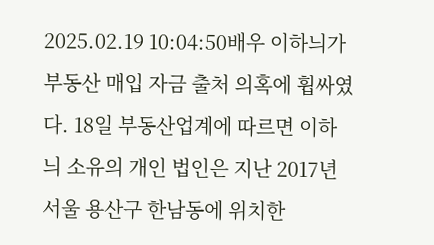2025.02.19 10:04:50배우 이하늬가 부동산 매입 자금 출처 의혹에 휩싸였다. 18일 부동산업계에 따르면 이하늬 소유의 개인 법인은 지난 2017년 서울 용산구 한남동에 위치한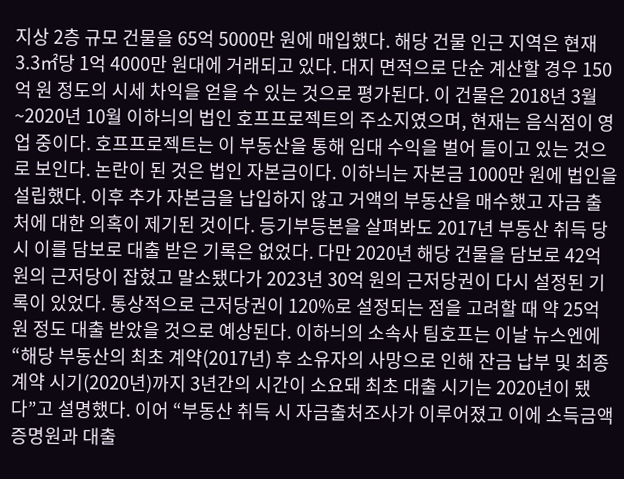지상 2층 규모 건물을 65억 5000만 원에 매입했다. 해당 건물 인근 지역은 현재 3.3㎡당 1억 4000만 원대에 거래되고 있다. 대지 면적으로 단순 계산할 경우 150억 원 정도의 시세 차익을 얻을 수 있는 것으로 평가된다. 이 건물은 2018년 3월~2020년 10월 이하늬의 법인 호프프로젝트의 주소지였으며, 현재는 음식점이 영업 중이다. 호프프로젝트는 이 부동산을 통해 임대 수익을 벌어 들이고 있는 것으로 보인다. 논란이 된 것은 법인 자본금이다. 이하늬는 자본금 1000만 원에 법인을 설립했다. 이후 추가 자본금을 납입하지 않고 거액의 부동산을 매수했고 자금 출처에 대한 의혹이 제기된 것이다. 등기부등본을 살펴봐도 2017년 부동산 취득 당시 이를 담보로 대출 받은 기록은 없었다. 다만 2020년 해당 건물을 담보로 42억 원의 근저당이 잡혔고 말소됐다가 2023년 30억 원의 근저당권이 다시 설정된 기록이 있었다. 통상적으로 근저당권이 120%로 설정되는 점을 고려할 때 약 25억 원 정도 대출 받았을 것으로 예상된다. 이하늬의 소속사 팀호프는 이날 뉴스엔에 “해당 부동산의 최초 계약(2017년) 후 소유자의 사망으로 인해 잔금 납부 및 최종 계약 시기(2020년)까지 3년간의 시간이 소요돼 최초 대출 시기는 2020년이 됐다”고 설명했다. 이어 “부동산 취득 시 자금출처조사가 이루어졌고 이에 소득금액증명원과 대출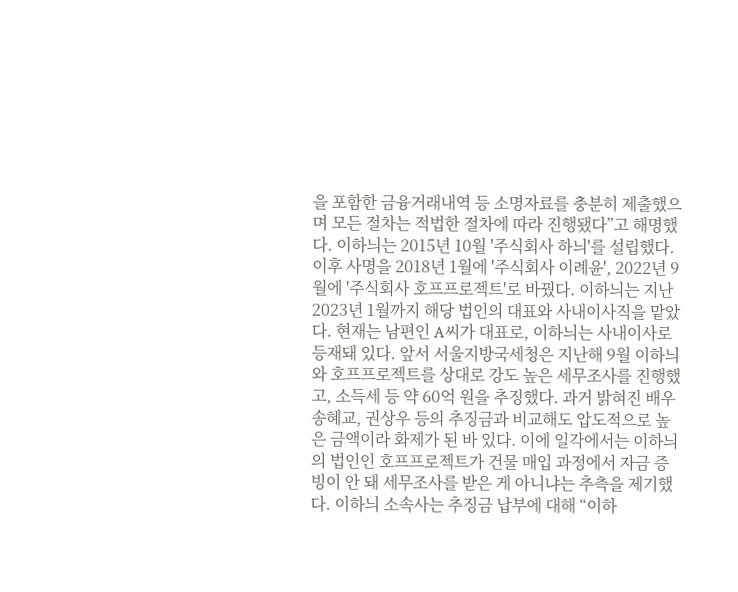을 포함한 금융거래내역 등 소명자료를 충분히 제출했으며 모든 절차는 적법한 절차에 따라 진행됐다”고 해명했다. 이하늬는 2015년 10월 '주식회사 하늬'를 설립했다. 이후 사명을 2018년 1월에 '주식회사 이례윤', 2022년 9월에 '주식회사 호프프로젝트'로 바꿨다. 이하늬는 지난 2023년 1월까지 해당 법인의 대표와 사내이사직을 맡았다. 현재는 남편인 A씨가 대표로, 이하늬는 사내이사로 등재돼 있다. 앞서 서울지방국세청은 지난해 9월 이하늬와 호프프로젝트를 상대로 강도 높은 세무조사를 진행했고, 소득세 등 약 60억 원을 추징했다. 과거 밝혀진 배우 송혜교, 권상우 등의 추징금과 비교해도 압도적으로 높은 금액이라 화제가 된 바 있다. 이에 일각에서는 이하늬의 법인인 호프프로젝트가 건물 매입 과정에서 자금 증빙이 안 돼 세무조사를 받은 게 아니냐는 추측을 제기했다. 이하늬 소속사는 추징금 납부에 대해 “이하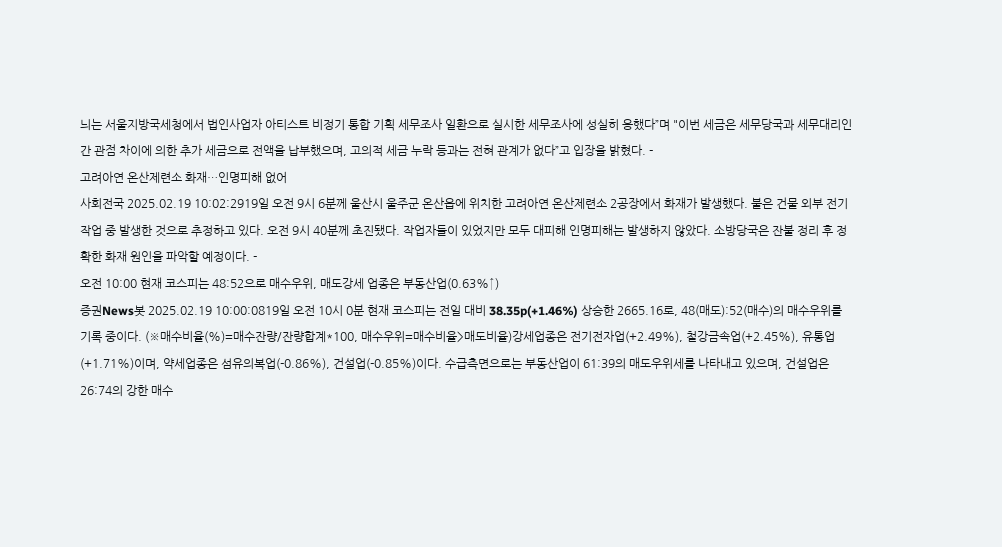늬는 서울지방국세청에서 법인사업자 아티스트 비정기 통합 기획 세무조사 일환으로 실시한 세무조사에 성실히 응했다”며 "이번 세금은 세무당국과 세무대리인 간 관점 차이에 의한 추가 세금으로 전액을 납부했으며, 고의적 세금 누락 등과는 전혀 관계가 없다”고 입장을 밝혔다. -
고려아연 온산제련소 화재…인명피해 없어
사회전국 2025.02.19 10:02:2919일 오전 9시 6분께 울산시 울주군 온산읍에 위치한 고려아연 온산제련소 2공장에서 화재가 발생했다. 불은 건물 외부 전기작업 중 발생한 것으로 추정하고 있다. 오전 9시 40분께 초진됐다. 작업자들이 있었지만 모두 대피해 인명피해는 발생하지 않았다. 소방당국은 잔불 정리 후 정확한 화재 원인을 파악할 예정이다. -
오전 10:00 현재 코스피는 48:52으로 매수우위, 매도강세 업종은 부동산업(0.63%↑)
증권News봇 2025.02.19 10:00:0819일 오전 10시 0분 현재 코스피는 전일 대비 38.35p(+1.46%) 상승한 2665.16로, 48(매도):52(매수)의 매수우위를 기록 중이다. (※매수비율(%)=매수잔량/잔량합계*100, 매수우위=매수비율>매도비율)강세업종은 전기전자업(+2.49%), 철강금속업(+2.45%), 유통업(+1.71%)이며, 약세업종은 섬유의복업(-0.86%), 건설업(-0.85%)이다. 수급측면으로는 부동산업이 61:39의 매도우위세를 나타내고 있으며, 건설업은 26:74의 강한 매수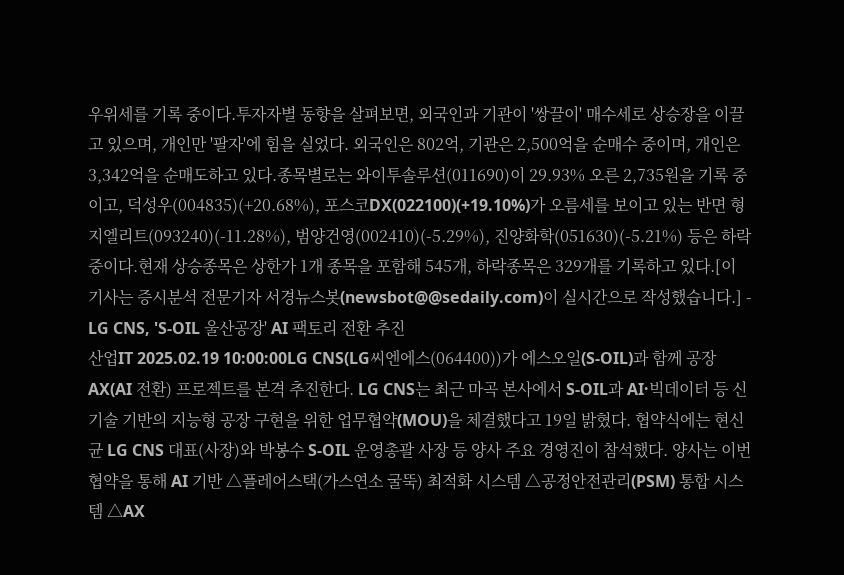우위세를 기록 중이다.투자자별 동향을 살펴보면, 외국인과 기관이 '쌍끌이' 매수세로 상승장을 이끌고 있으며, 개인만 '팔자'에 힘을 실었다. 외국인은 802억, 기관은 2,500억을 순매수 중이며, 개인은 3,342억을 순매도하고 있다.종목별로는 와이투솔루션(011690)이 29.93% 오른 2,735원을 기록 중이고, 덕성우(004835)(+20.68%), 포스코DX(022100)(+19.10%)가 오름세를 보이고 있는 반면 형지엘리트(093240)(-11.28%), 범양건영(002410)(-5.29%), 진양화학(051630)(-5.21%) 등은 하락 중이다.현재 상승종목은 상한가 1개 종목을 포함해 545개, 하락종목은 329개를 기록하고 있다.[이 기사는 증시분석 전문기자 서경뉴스봇(newsbot@@sedaily.com)이 실시간으로 작성했습니다.] -
LG CNS, 'S-OIL 울산공장' AI 팩토리 전환 추진
산업IT 2025.02.19 10:00:00LG CNS(LG씨엔에스(064400))가 에스오일(S-OIL)과 함께 공장 AX(AI 전환) 프로젝트를 본격 추진한다. LG CNS는 최근 마곡 본사에서 S-OIL과 AI·빅데이터 등 신기술 기반의 지능형 공장 구현을 위한 업무협약(MOU)을 체결했다고 19일 밝혔다. 협약식에는 현신균 LG CNS 대표(사장)와 박봉수 S-OIL 운영총괄 사장 등 양사 주요 경영진이 참석했다. 양사는 이번 협약을 통해 AI 기반 △플레어스택(가스연소 굴뚝) 최적화 시스템 △공정안전관리(PSM) 통합 시스템 △AX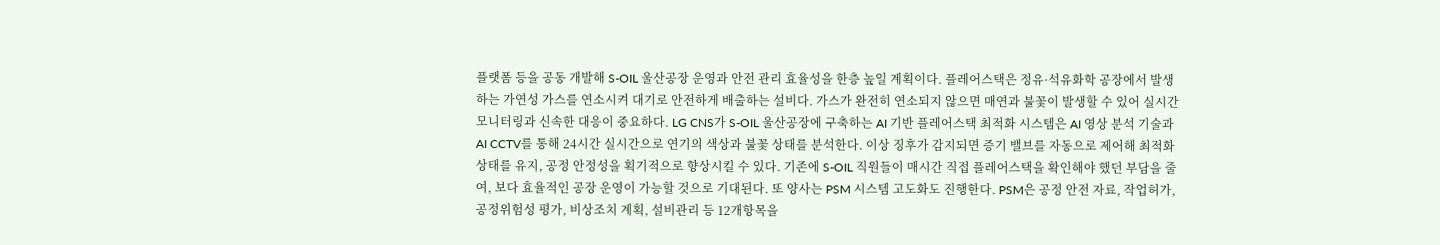플랫폼 등을 공동 개발해 S-OIL 울산공장 운영과 안전 관리 효율성을 한층 높일 계획이다. 플레어스택은 정유·석유화학 공장에서 발생하는 가연성 가스를 연소시켜 대기로 안전하게 배출하는 설비다. 가스가 완전히 연소되지 않으면 매연과 불꽃이 발생할 수 있어 실시간 모니터링과 신속한 대응이 중요하다. LG CNS가 S-OIL 울산공장에 구축하는 AI 기반 플레어스택 최적화 시스템은 AI 영상 분석 기술과 AI CCTV를 통해 24시간 실시간으로 연기의 색상과 불꽃 상태를 분석한다. 이상 징후가 감지되면 증기 밸브를 자동으로 제어해 최적화 상태를 유지, 공정 안정성을 획기적으로 향상시킬 수 있다. 기존에 S-OIL 직원들이 매시간 직접 플레어스택을 확인해야 했던 부담을 줄여, 보다 효율적인 공장 운영이 가능할 것으로 기대된다. 또 양사는 PSM 시스템 고도화도 진행한다. PSM은 공정 안전 자료, 작업허가, 공정위험성 평가, 비상조치 계획, 설비관리 등 12개항목을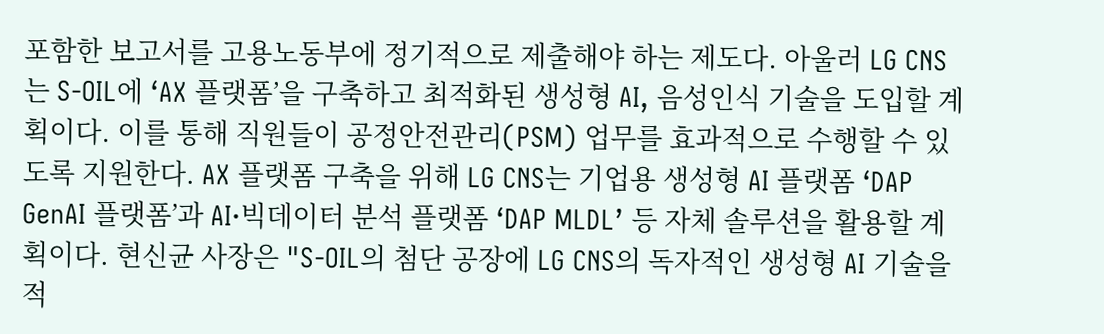포함한 보고서를 고용노동부에 정기적으로 제출해야 하는 제도다. 아울러 LG CNS는 S-OIL에 ‘AX 플랫폼’을 구축하고 최적화된 생성형 AI, 음성인식 기술을 도입할 계획이다. 이를 통해 직원들이 공정안전관리(PSM) 업무를 효과적으로 수행할 수 있도록 지원한다. AX 플랫폼 구축을 위해 LG CNS는 기업용 생성형 AI 플랫폼 ‘DAP GenAI 플랫폼’과 AI·빅데이터 분석 플랫폼 ‘DAP MLDL’ 등 자체 솔루션을 활용할 계획이다. 현신균 사장은 "S-OIL의 첨단 공장에 LG CNS의 독자적인 생성형 AI 기술을 적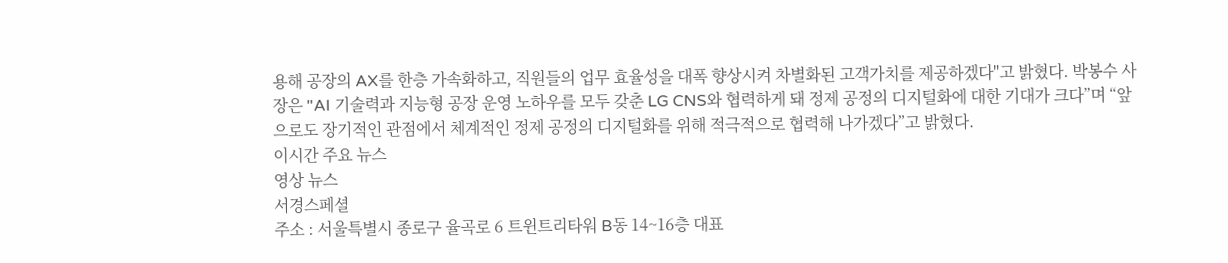용해 공장의 AX를 한층 가속화하고, 직원들의 업무 효율성을 대폭 향상시켜 차별화된 고객가치를 제공하겠다"고 밝혔다. 박봉수 사장은 "AI 기술력과 지능형 공장 운영 노하우를 모두 갖춘 LG CNS와 협력하게 돼 정제 공정의 디지털화에 대한 기대가 크다”며 “앞으로도 장기적인 관점에서 체계적인 정제 공정의 디지털화를 위해 적극적으로 협력해 나가겠다”고 밝혔다.
이시간 주요 뉴스
영상 뉴스
서경스페셜
주소 : 서울특별시 종로구 율곡로 6 트윈트리타워 B동 14~16층 대표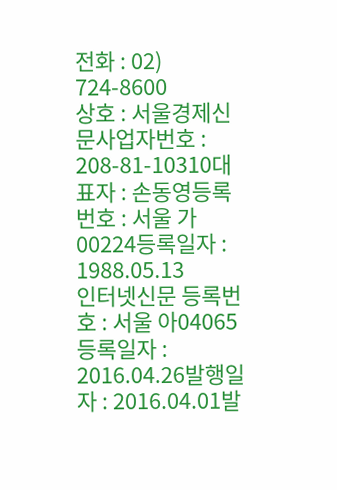전화 : 02) 724-8600
상호 : 서울경제신문사업자번호 : 208-81-10310대표자 : 손동영등록번호 : 서울 가 00224등록일자 : 1988.05.13
인터넷신문 등록번호 : 서울 아04065 등록일자 : 2016.04.26발행일자 : 2016.04.01발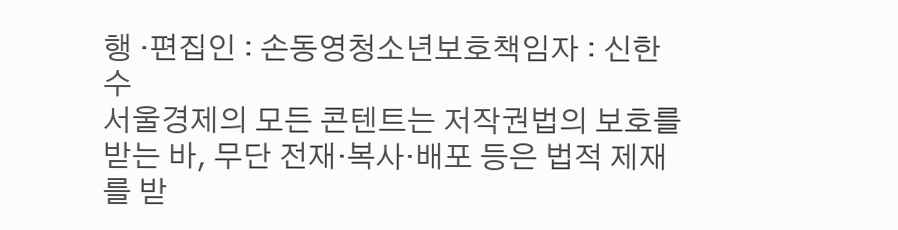행 ·편집인 : 손동영청소년보호책임자 : 신한수
서울경제의 모든 콘텐트는 저작권법의 보호를 받는 바, 무단 전재·복사·배포 등은 법적 제재를 받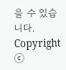을 수 있습니다.
Copyright ⓒ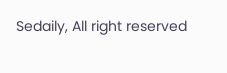Sedaily, All right reserved